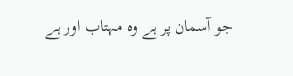جو آسمان پر ہے وہ مہتاب اور ہے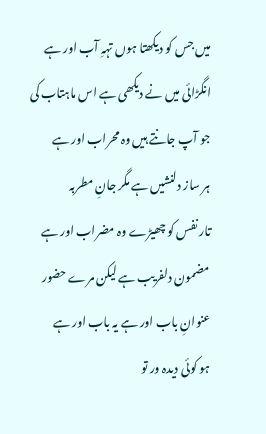میں جس کو دیکھتا ہوں تہہِ آب اور ہے
انگڑائی میں نے دیکھی ہے اس ماہتاب کی
جو آپ جانتے ہیں وہ محراب اور ہے
ہر ساز دلنشیں ہے مگر جانِ مطربہ
تار نفس کو چھیڑے وہ مضراب اور ہے
مضمون دلفریب ہے لیکن مرے حضور
عنوانِ باب اور ہے یہ باب اور ہے
ہو کوئی دیدہ ور تو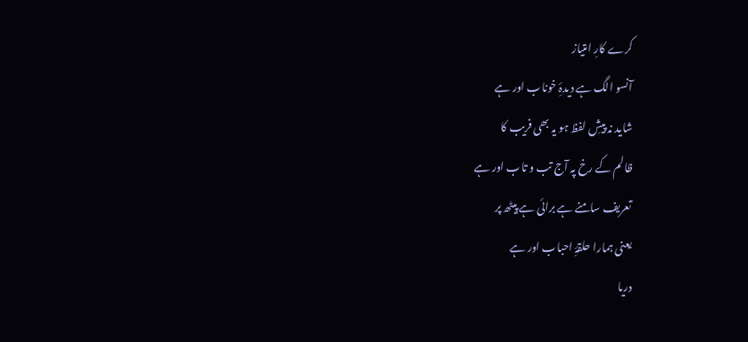کرے کارِ امتیاز
آنسو الگ ہے دیدۂِ خوناب اور ہے
شاید نہ پیشِ لفظ ہو یہ بھی فریب کا
ظالم کے رخ پہ آج تب و تاب اور ہے
تعریف سامنے ہے برائی ہے پیٹھ پر
یعنی ہمارا حلقۂِ احباب اور ہے
دریا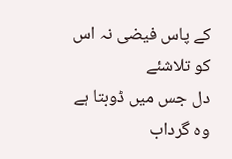کے پاس فیضی نہ اس کو تلاشئے
دل جس میں ڈوبتا ہے وہ گرداب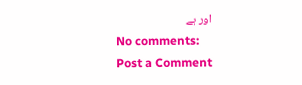اور ہے
No comments:
Post a Comment